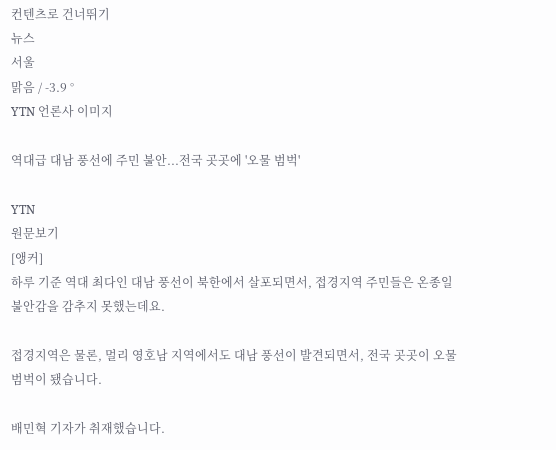컨텐츠로 건너뛰기
뉴스
서울
맑음 / -3.9 °
YTN 언론사 이미지

역대급 대남 풍선에 주민 불안...전국 곳곳에 '오물 범벅'

YTN
원문보기
[앵커]
하루 기준 역대 최다인 대남 풍선이 북한에서 살포되면서, 접경지역 주민들은 온종일 불안감을 감추지 못했는데요.

접경지역은 물론, 멀리 영호남 지역에서도 대남 풍선이 발견되면서, 전국 곳곳이 오물 범벅이 됐습니다.

배민혁 기자가 취재했습니다.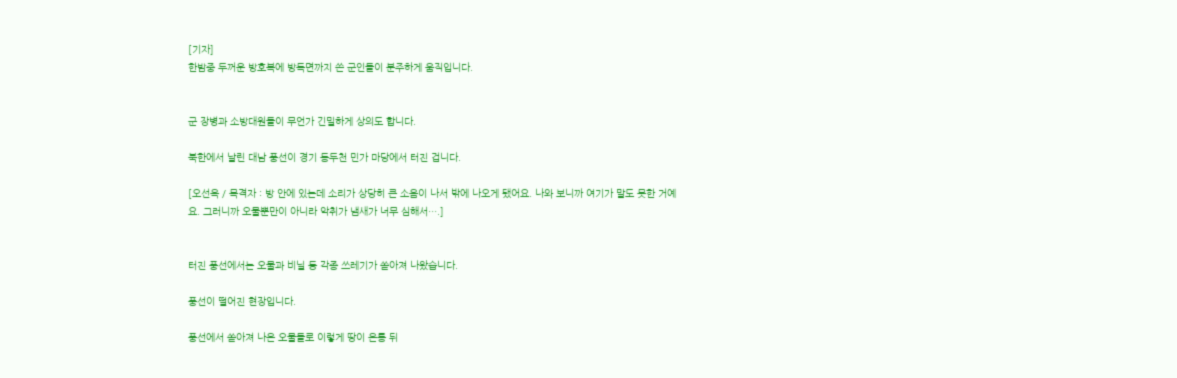[기자]
한밤중 두꺼운 방호복에 방독면까지 쓴 군인들이 분주하게 움직입니다.


군 장병과 소방대원들이 무언가 긴밀하게 상의도 합니다.

북한에서 날린 대남 풍선이 경기 동두천 민가 마당에서 터진 겁니다.

[오선옥 / 목격자 : 방 안에 있는데 소리가 상당히 큰 소음이 나서 밖에 나오게 됐어요. 나와 보니까 여기가 말도 못한 거예요. 그러니까 오물뿐만이 아니라 악취가 냄새가 너무 심해서….]


터진 풍선에서는 오물과 비닐 등 각종 쓰레기가 쏟아져 나왔습니다.

풍선이 떨어진 현장입니다.

풍선에서 쏟아져 나온 오물들로 이렇게 땅이 온통 뒤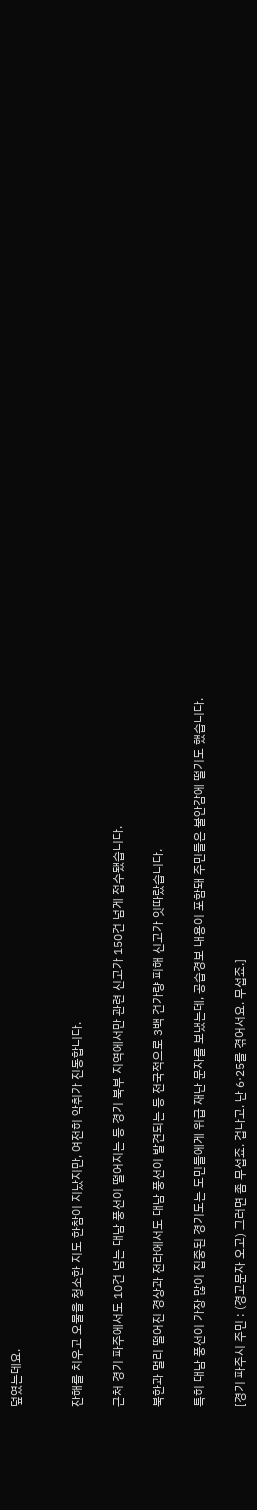덮였는데요.


잔해를 치우고 오물을 청소한 지도 한참이 지났지만, 여전히 악취가 진동합니다.

근처 경기 파주에서도 10건 넘는 대남 풍선이 떨어지는 등 경기 북부 지역에서만 관련 신고가 150건 넘게 접수됐습니다.

북한과 멀리 떨어진 경상과 전라에서도 대남 풍선이 발견되는 등 전국적으로 3백 건가량 피해 신고가 잇따랐습니다.

특히 대남 풍선이 가장 많이 집중된 경기도는 도민들에게 위급 재난 문자를 보냈는데, 공습경보 내용이 포함돼 주민들은 불안감에 떨기도 했습니다.

[경기 파주시 주민 : (경고문자 오고) 그러면 좀 무섭죠. 겁나고. 난 6·25를 겪어서요. 무섭죠.]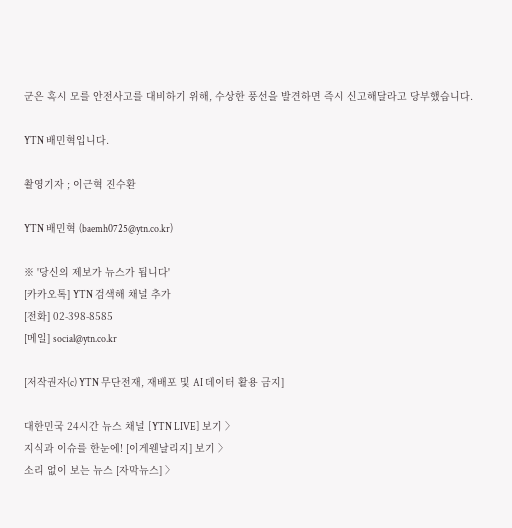군은 혹시 모를 안전사고를 대비하기 위해, 수상한 풍선을 발견하면 즉시 신고해달라고 당부했습니다.

YTN 배민혁입니다.

촬영기자 ; 이근혁 진수환

YTN 배민혁 (baemh0725@ytn.co.kr)

※ '당신의 제보가 뉴스가 됩니다'
[카카오톡] YTN 검색해 채널 추가
[전화] 02-398-8585
[메일] social@ytn.co.kr

[저작권자(c) YTN 무단전재, 재배포 및 AI 데이터 활용 금지]

대한민국 24시간 뉴스 채널 [YTN LIVE] 보기 〉
지식과 이슈를 한눈에! [이게웬날리지] 보기 〉
소리 없이 보는 뉴스 [자막뉴스] 〉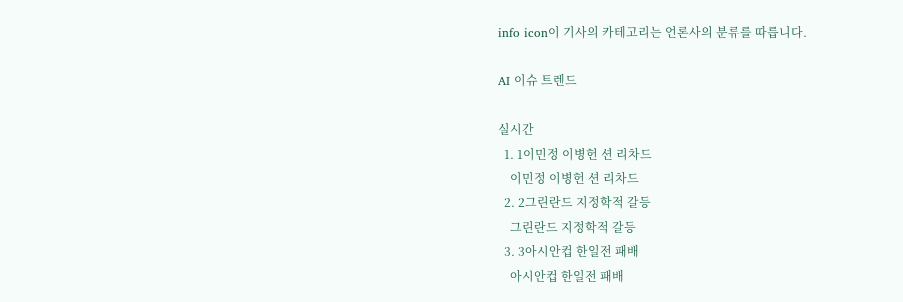info icon이 기사의 카테고리는 언론사의 분류를 따릅니다.

AI 이슈 트렌드

실시간
  1. 1이민정 이병헌 션 리차드
    이민정 이병헌 션 리차드
  2. 2그린란드 지정학적 갈등
    그린란드 지정학적 갈등
  3. 3아시안컵 한일전 패배
    아시안컵 한일전 패배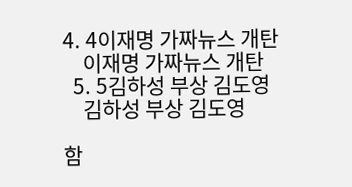4. 4이재명 가짜뉴스 개탄
    이재명 가짜뉴스 개탄
  5. 5김하성 부상 김도영
    김하성 부상 김도영

함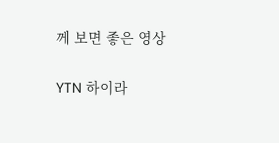께 보면 좋은 영상

YTN 하이라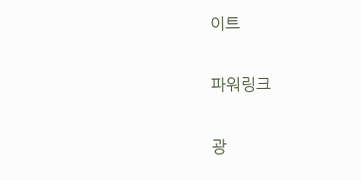이트

파워링크

광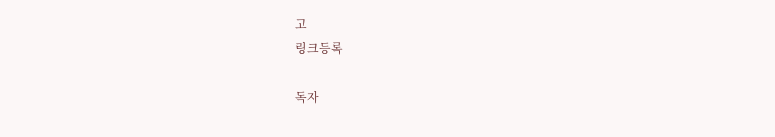고
링크등록

독자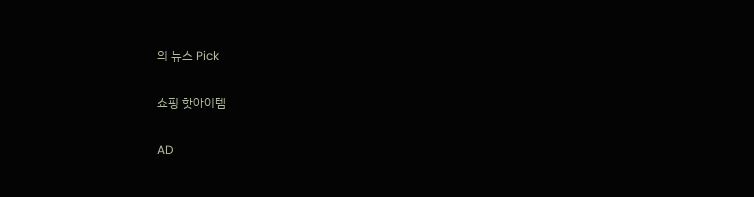의 뉴스 Pick

쇼핑 핫아이템

AD